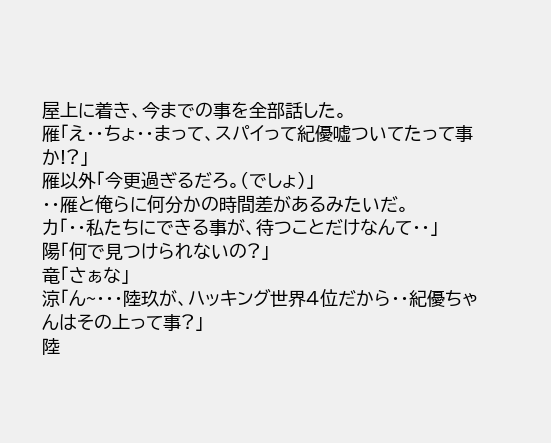屋上に着き、今までの事を全部話した。
雁「え・・ちょ・・まって、スパイって紀優嘘ついてたって事か!?」
雁以外「今更過ぎるだろ。(でしょ)」
・・雁と俺らに何分かの時間差があるみたいだ。
カ「・・私たちにできる事が、待つことだけなんて・・」
陽「何で見つけられないの?」
竜「さぁな」
涼「ん~・・・陸玖が、ハッキング世界4位だから・・紀優ちゃんはその上って事?」
陸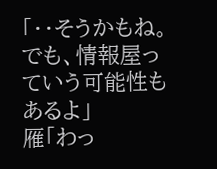「・・そうかもね。でも、情報屋っていう可能性もあるよ」
雁「わっ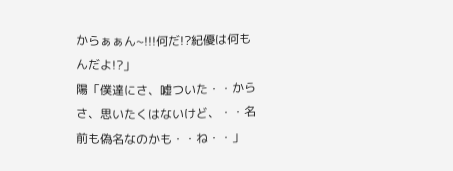からぁぁん~!!!何だ!?紀優は何もんだよ!?」
陽「僕達にさ、嘘ついた・・からさ、思いたくはないけど、・・名前も偽名なのかも・・ね・・」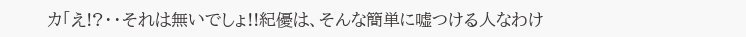カ「え!?・・それは無いでしょ!!紀優は、そんな簡単に嘘つける人なわけ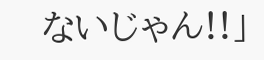ないじゃん!!」